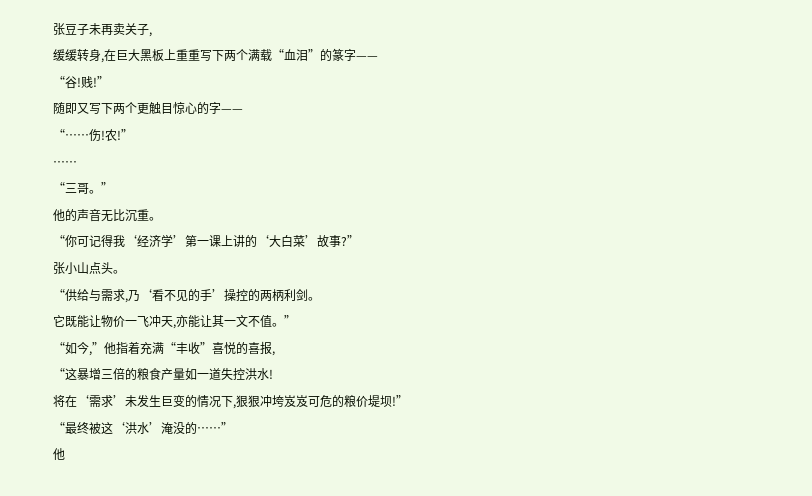张豆子未再卖关子,
缓缓转身,在巨大黑板上重重写下两个满载“血泪”的篆字——
“谷!贱!”
随即又写下两个更触目惊心的字——
“……伤!农!”
……
“三哥。”
他的声音无比沉重。
“你可记得我‘经济学’第一课上讲的‘大白菜’故事?”
张小山点头。
“供给与需求,乃‘看不见的手’操控的两柄利剑。
它既能让物价一飞冲天,亦能让其一文不值。”
“如今,”他指着充满“丰收”喜悦的喜报,
“这暴增三倍的粮食产量如一道失控洪水!
将在‘需求’未发生巨变的情况下,狠狠冲垮岌岌可危的粮价堤坝!”
“最终被这‘洪水’淹没的……”
他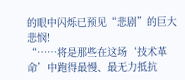的眼中闪烁已预见“悲剧”的巨大悲悯!
“……将是那些在这场‘技术革命’中跑得最慢、最无力抵抗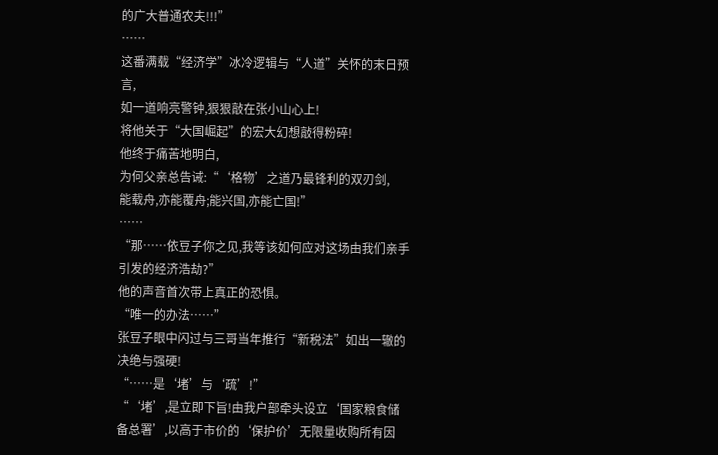的广大普通农夫!!!”
……
这番满载“经济学”冰冷逻辑与“人道”关怀的末日预言,
如一道响亮警钟,狠狠敲在张小山心上!
将他关于“大国崛起”的宏大幻想敲得粉碎!
他终于痛苦地明白,
为何父亲总告诫:“‘格物’之道乃最锋利的双刃剑,
能载舟,亦能覆舟;能兴国,亦能亡国!”
……
“那……依豆子你之见,我等该如何应对这场由我们亲手引发的经济浩劫?”
他的声音首次带上真正的恐惧。
“唯一的办法……”
张豆子眼中闪过与三哥当年推行“新税法”如出一辙的决绝与强硬!
“……是‘堵’与‘疏’!”
“‘堵’,是立即下旨!由我户部牵头设立‘国家粮食储备总署’,以高于市价的‘保护价’无限量收购所有因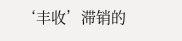‘丰收’滞销的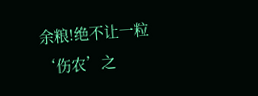余粮!绝不让一粒‘伤农’之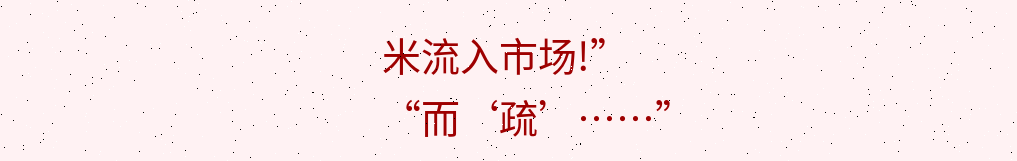米流入市场!”
“而‘疏’……”